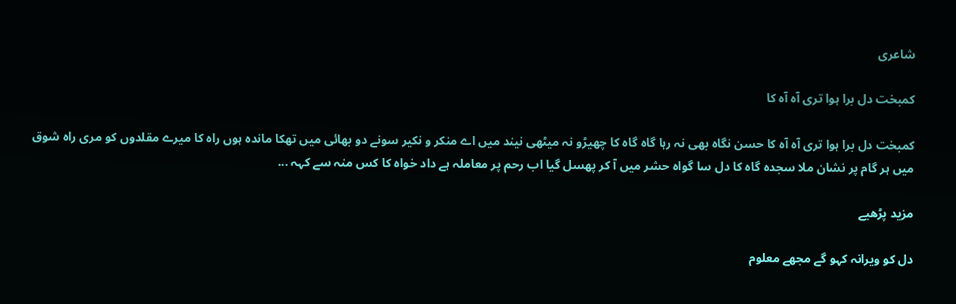شاعری

کمبخت دل برا ہوا تری آہ آہ کا

کمبخت دل برا ہوا تری آہ آہ کا حسن نگاہ بھی نہ رہا گاہ گاہ کا چھیڑو نہ میٹھی نیند میں اے منکر و نکیر سونے دو بھائی میں تھکا ماندہ ہوں راہ کا میرے مقلدوں کو مری راہ شوق میں ہر گام پر نشان ملا سجدہ گاہ کا دل سا گواہ حشر میں آ کر پھسل گیا اب رحم پر معاملہ ہے داد خواہ کا کس منہ سے کہہ ...

مزید پڑھیے

دل کو ویرانہ کہو گے مجھے معلوم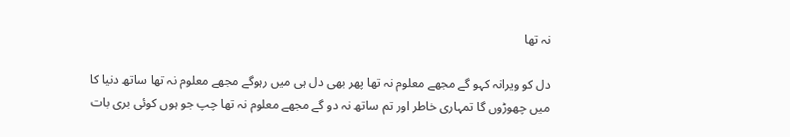نہ تھا

دل کو ویرانہ کہو گے مجھے معلوم نہ تھا پھر بھی دل ہی میں رہوگے مجھے معلوم نہ تھا ساتھ دنیا کا میں چھوڑوں گا تمہاری خاطر اور تم ساتھ نہ دو گے مجھے معلوم نہ تھا چپ جو ہوں کوئی بری بات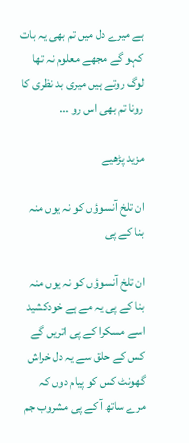ہے میرے دل میں تم بھی یہ بات کہو گے مجھے معلوم نہ تھا لوگ روتے ہیں میری بد نظری کا رونا تم بھی اس رو ...

مزید پڑھیے

ان تلخ آنسوؤں کو نہ یوں منہ بنا کے پی

ان تلخ آنسوؤں کو نہ یوں منہ بنا کے پی یہ مے ہے خودکشید اسے مسکرا کے پی اتریں گے کس کے حلق سے یہ دل خراش گھونٹ کس کو پیام دوں کہ مرے ساتھ آ کے پی مشروب جم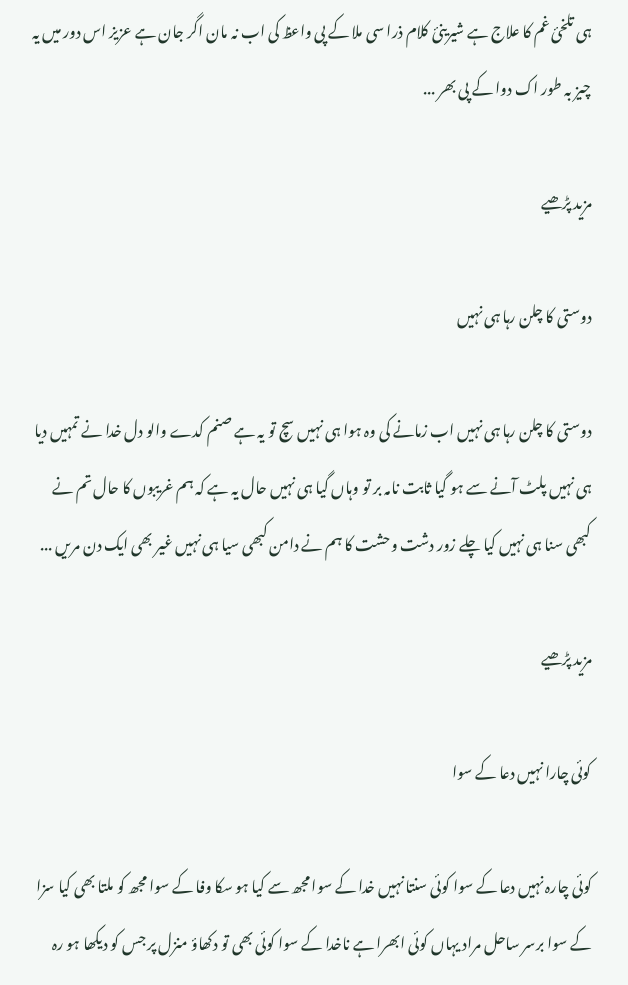ہی تلخئ غم کا علاج ہے شیرینیٔ کلام ذرا سی ملا کے پی واعظ کی اب نہ مان اگر جان ہے عزیز اس دور میں یہ چیز بہ طور اک دوا کے پی بھر ...

مزید پڑھیے

دوستی کا چلن رہا ہی نہیں

دوستی کا چلن رہا ہی نہیں اب زمانے کی وہ ہوا ہی نہیں سچ تو یہ ہے صنم کدے والو دل خدا نے تمہیں دیا ہی نہیں پلٹ آنے سے ہو گیا ثابت نامہ بر تو وہاں گیا ہی نہیں حال یہ ہے کہ ہم غریبوں کا حال تم نے کبھی سنا ہی نہیں کیا چلے زور دشت وحشت کا ہم نے دامن کبھی سیا ہی نہیں غیر بھی ایک دن مریں ...

مزید پڑھیے

کوئی چارا نہیں دعا کے سوا

کوئی چارہ نہیں دعا کے سوا کوئی سنتا نہیں خدا کے سوا مجھ سے کیا ہو سکا وفا کے سوا مجھ کو ملتا بھی کیا سزا کے سوا برسر ساحل مراد یہاں کوئی ابھرا ہے ناخدا کے سوا کوئی بھی تو دکھاؤ منزل پر جس کو دیکھا ہو رہ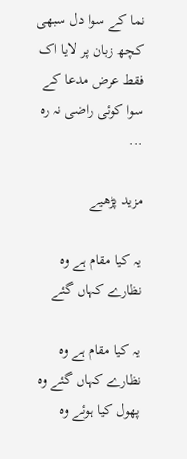نما کے سوا دل سبھی کچھ زبان پر لایا اک فقط عرض مدعا کے سوا کوئی راضی نہ رہ ...

مزید پڑھیے

یہ کیا مقام ہے وہ نظارے کہاں گئے

یہ کیا مقام ہے وہ نظارے کہاں گئے وہ پھول کیا ہوئے وہ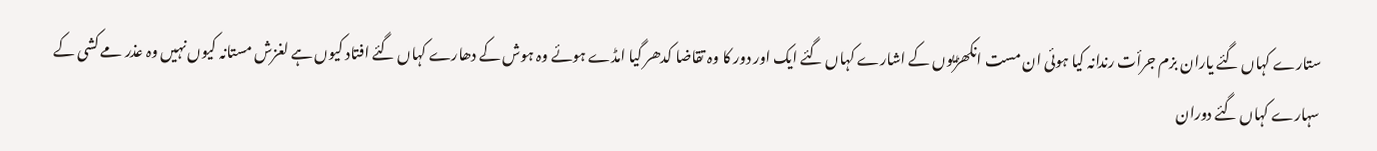ستارے کہاں گئے یاران بزم جرأت رندانہ کیا ہوئی ان مست انکھڑیوں کے اشارے کہاں گئے ایک اور دور کا وہ تقاضا کدھر گیا امڈے ہوئے وہ ہوش کے دھارے کہاں گئے افتاد کیوں ہے لغزش مستانہ کیوں نہیں وہ عذر مے کشی کے سہارے کہاں گئے دوران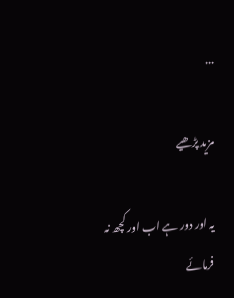...

مزید پڑھیے

یہ اور دور ہے اب اور کچھ نہ فرمائے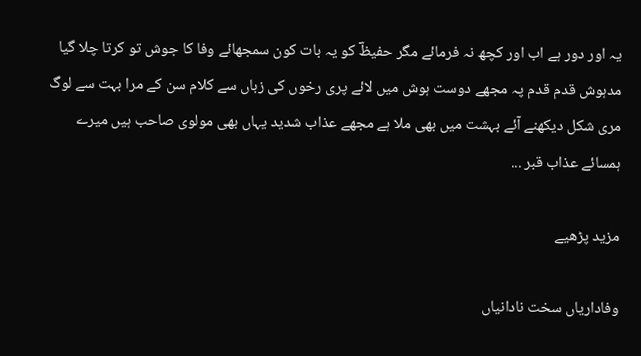یہ اور دور ہے اب اور کچھ نہ فرمائے مگر حفیظؔ کو یہ بات کون سمجھائے وفا کا جوش تو کرتا چلا گیا مدہوش قدم قدم پہ مجھے دوست ہوش میں لائے پری رخوں کی زباں سے کلام سن کے مرا بہت سے لوگ مری شکل دیکھنے آئے بہشت میں بھی ملا ہے مجھے عذاب شدید یہاں بھی مولوی صاحب ہیں میرے ہمسائے عذاب قبر ...

مزید پڑھیے

وفاداریاں سخت نادانیاں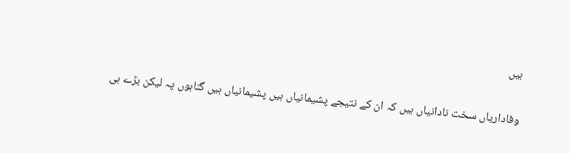ہیں

وفاداریاں سخت نادانیاں ہیں کہ ان کے نتیجے پشیمانیاں ہیں پشیمانیاں ہیں گناہوں پہ لیکن بڑے ہی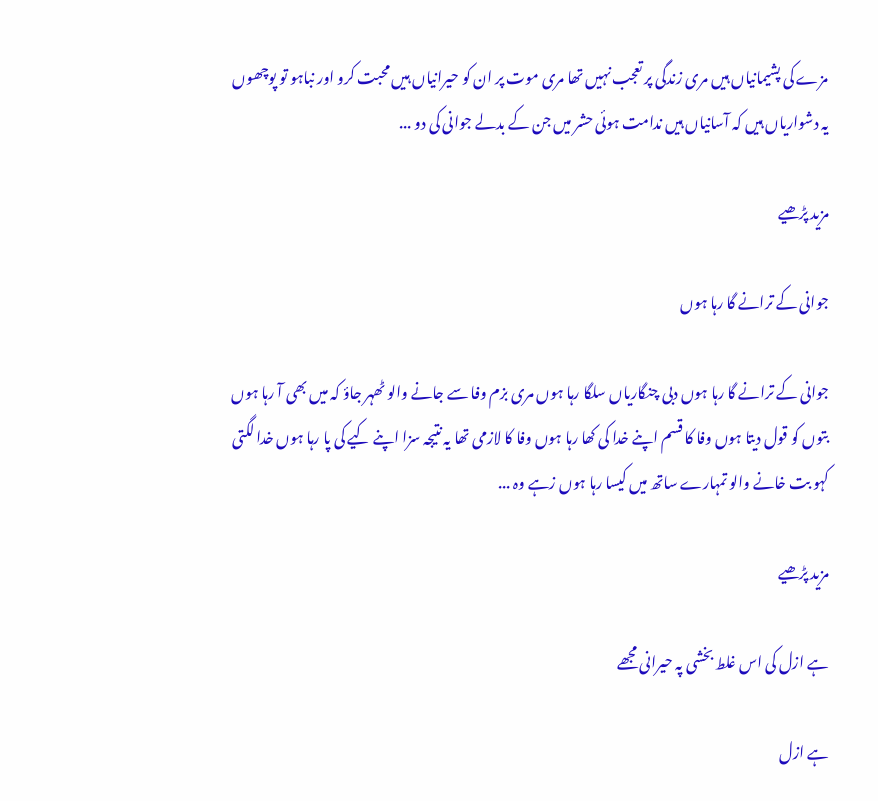مزے کی پشیمانیاں ہیں مری زندگی پر تعجب نہیں تھا مری موت پر ان کو حیرانیاں ہیں محبت کرو اور نباہو تو پوچھوں یہ دشواریاں ہیں کہ آسانیاں ہیں ندامت ہوئی حشر میں جن کے بدلے جوانی کی دو ...

مزید پڑھیے

جوانی کے ترانے گا رہا ہوں

جوانی کے ترانے گا رہا ہوں دبی چنگاریاں سلگا رہا ہوں مری بزم وفا سے جانے والو ٹھہر جاؤ کہ میں بھی آ رہا ہوں بتوں کو قول دیتا ہوں وفا کا قسم اپنے خدا کی کھا رہا ہوں وفا کا لازمی تھا یہ نتیجہ سزا اپنے کیے کی پا رہا ہوں خدا لگتی کہو بت خانے والو تمہارے ساتھ میں کیسا رہا ہوں زہے وہ ...

مزید پڑھیے

ہے ازل کی اس غلط بخشی پہ حیرانی مجھے

ہے ازل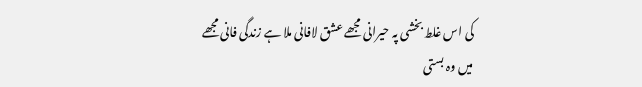کی اس غلط بخشی پہ حیرانی مجھے عشق لافانی ملا ہے زندگی فانی مجھے میں وہ بستی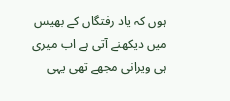ہوں کہ یاد رفتگاں کے بھیس میں دیکھنے آتی ہے اب میری ہی ویرانی مجھے تھی یہی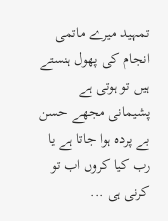تمہید میرے ماتمی انجام کی پھول ہنستے ہیں تو ہوتی ہے پشیمانی مجھے حسن بے پردہ ہوا جاتا ہے یا رب کیا کروں اب تو کرنی ہی ...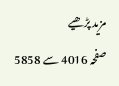مزید پڑھیے
صفحہ 4016 سے 5858